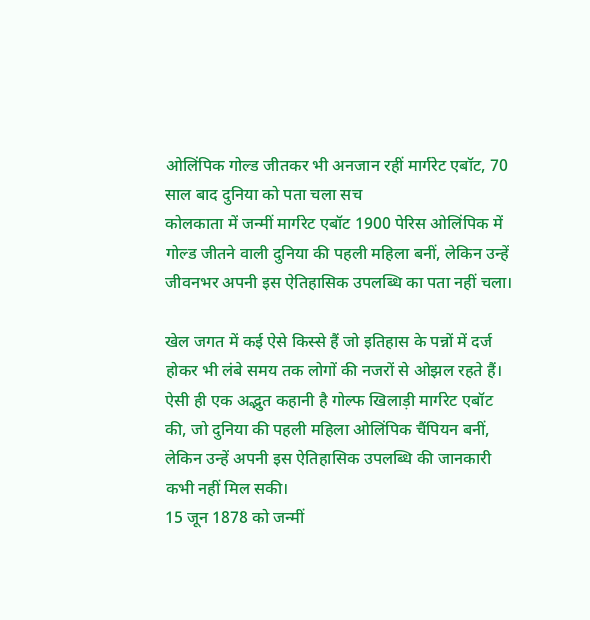ओलिंपिक गोल्ड जीतकर भी अनजान रहीं मार्गरेट एबॉट, 70 साल बाद दुनिया को पता चला सच
कोलकाता में जन्मीं मार्गरेट एबॉट 1900 पेरिस ओलिंपिक में गोल्ड जीतने वाली दुनिया की पहली महिला बनीं, लेकिन उन्हें जीवनभर अपनी इस ऐतिहासिक उपलब्धि का पता नहीं चला।

खेल जगत में कई ऐसे किस्से हैं जो इतिहास के पन्नों में दर्ज होकर भी लंबे समय तक लोगों की नजरों से ओझल रहते हैं। ऐसी ही एक अद्भुत कहानी है गोल्फ खिलाड़ी मार्गरेट एबॉट की, जो दुनिया की पहली महिला ओलिंपिक चैंपियन बनीं, लेकिन उन्हें अपनी इस ऐतिहासिक उपलब्धि की जानकारी कभी नहीं मिल सकी।
15 जून 1878 को जन्मीं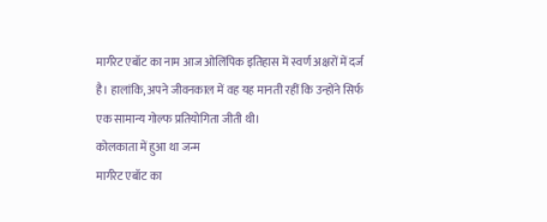मार्गरेट एबॉट का नाम आज ओलिंपिक इतिहास में स्वर्ण अक्षरों में दर्ज है। हालांकि, अपने जीवनकाल में वह यह मानती रहीं कि उन्होंने सिर्फ एक सामान्य गोल्फ प्रतियोगिता जीती थी।
कोलकाता में हुआ था जन्म
मार्गरेट एबॉट का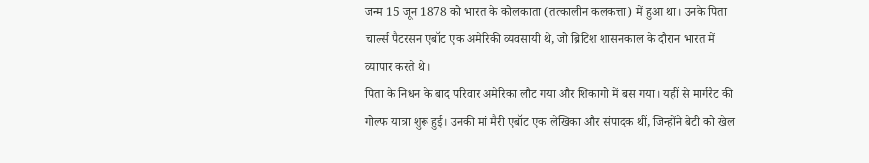जन्म 15 जून 1878 को भारत के कोलकाता (तत्कालीन कलकत्ता) में हुआ था। उनके पिता चार्ल्स पैटरसन एबॉट एक अमेरिकी व्यवसायी थे, जो ब्रिटिश शासनकाल के दौरान भारत में व्यापार करते थे।
पिता के निधन के बाद परिवार अमेरिका लौट गया और शिकागो में बस गया। यहीं से मार्गरेट की गोल्फ यात्रा शुरू हुई। उनकी मां मैरी एबॉट एक लेखिका और संपादक थीं, जिन्होंने बेटी को खेल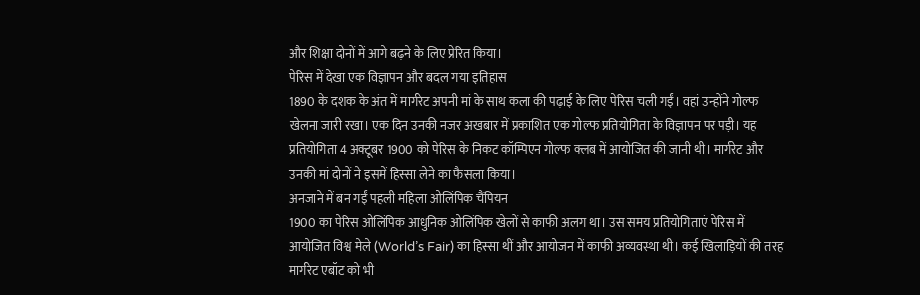और शिक्षा दोनों में आगे बढ़ने के लिए प्रेरित किया।
पेरिस में देखा एक विज्ञापन और बदल गया इतिहास
1890 के दशक के अंत में मार्गरेट अपनी मां के साथ कला की पढ़ाई के लिए पेरिस चली गईं। वहां उन्होंने गोल्फ खेलना जारी रखा। एक दिन उनकी नजर अखबार में प्रकाशित एक गोल्फ प्रतियोगिता के विज्ञापन पर पड़ी। यह प्रतियोगिता 4 अक्टूबर 1900 को पेरिस के निकट कॉम्पिएन गोल्फ क्लब में आयोजित की जानी थी। मार्गरेट और उनकी मां दोनों ने इसमें हिस्सा लेने का फैसला किया।
अनजाने में बन गईं पहली महिला ओलिंपिक चैंपियन
1900 का पेरिस ओलिंपिक आधुनिक ओलिंपिक खेलों से काफी अलग था। उस समय प्रतियोगिताएं पेरिस में आयोजित विश्व मेले (World’s Fair) का हिस्सा थीं और आयोजन में काफी अव्यवस्था थी। कई खिलाड़ियों की तरह मार्गरेट एबॉट को भी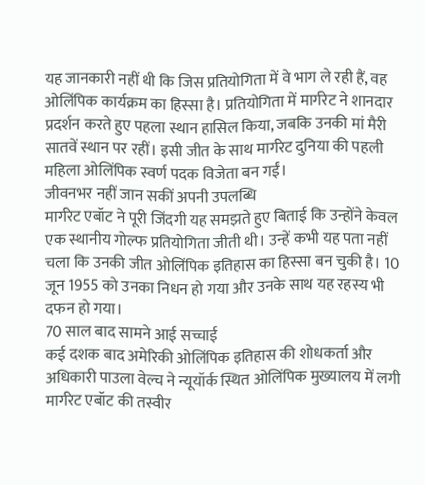यह जानकारी नहीं थी कि जिस प्रतियोगिता में वे भाग ले रही हैं, वह ओलिंपिक कार्यक्रम का हिस्सा है। प्रतियोगिता में मार्गरेट ने शानदार प्रदर्शन करते हुए पहला स्थान हासिल किया, जबकि उनकी मां मैरी सातवें स्थान पर रहीं। इसी जीत के साथ मार्गरेट दुनिया की पहली महिला ओलिंपिक स्वर्ण पदक विजेता बन गईं।
जीवनभर नहीं जान सकीं अपनी उपलब्धि
मार्गरेट एबॉट ने पूरी जिंदगी यह समझते हुए बिताई कि उन्होंने केवल एक स्थानीय गोल्फ प्रतियोगिता जीती थी। उन्हें कभी यह पता नहीं चला कि उनकी जीत ओलिंपिक इतिहास का हिस्सा बन चुकी है। 10 जून 1955 को उनका निधन हो गया और उनके साथ यह रहस्य भी दफन हो गया।
70 साल बाद सामने आई सच्चाई
कई दशक बाद अमेरिकी ओलिंपिक इतिहास की शोधकर्ता और अधिकारी पाउला वेल्च ने न्यूयॉर्क स्थित ओलिंपिक मुख्यालय में लगी मार्गरेट एबॉट की तस्वीर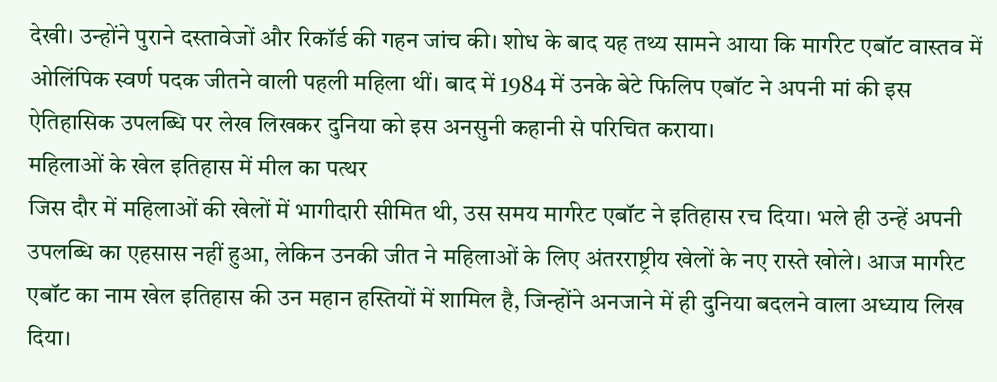देखी। उन्होंने पुराने दस्तावेजों और रिकॉर्ड की गहन जांच की। शोध के बाद यह तथ्य सामने आया कि मार्गरेट एबॉट वास्तव में ओलिंपिक स्वर्ण पदक जीतने वाली पहली महिला थीं। बाद में 1984 में उनके बेटे फिलिप एबॉट ने अपनी मां की इस ऐतिहासिक उपलब्धि पर लेख लिखकर दुनिया को इस अनसुनी कहानी से परिचित कराया।
महिलाओं के खेल इतिहास में मील का पत्थर
जिस दौर में महिलाओं की खेलों में भागीदारी सीमित थी, उस समय मार्गरेट एबॉट ने इतिहास रच दिया। भले ही उन्हें अपनी उपलब्धि का एहसास नहीं हुआ, लेकिन उनकी जीत ने महिलाओं के लिए अंतरराष्ट्रीय खेलों के नए रास्ते खोले। आज मार्गरेट एबॉट का नाम खेल इतिहास की उन महान हस्तियों में शामिल है, जिन्होंने अनजाने में ही दुनिया बदलने वाला अध्याय लिख दिया।